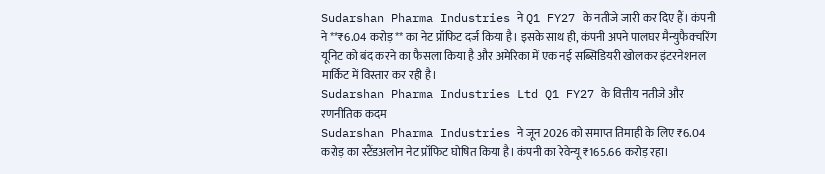Sudarshan Pharma Industries ने Q1 FY27 के नतीजे जारी कर दिए हैं। कंपनी ने **₹6.04 करोड़** का नेट प्रॉफिट दर्ज किया है। इसके साथ ही, कंपनी अपने पालघर मैन्युफैक्चरिंग यूनिट को बंद करने का फैसला किया है और अमेरिका में एक नई सब्सिडियरी खोलकर इंटरनेशनल मार्किट में विस्तार कर रही है।
Sudarshan Pharma Industries Ltd Q1 FY27 के वित्तीय नतीजे और रणनीतिक कदम
Sudarshan Pharma Industries ने जून 2026 को समाप्त तिमाही के लिए ₹6.04 करोड़ का स्टैंडअलोन नेट प्रॉफिट घोषित किया है। कंपनी का रेवेन्यू ₹165.66 करोड़ रहा।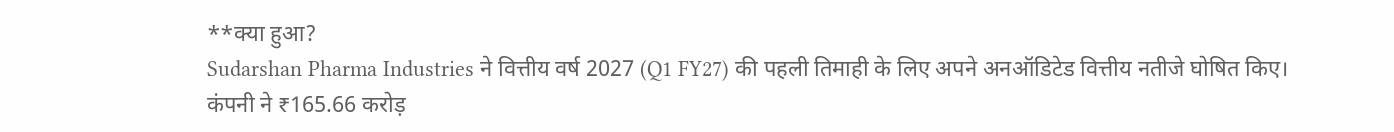**क्या हुआ?
Sudarshan Pharma Industries ने वित्तीय वर्ष 2027 (Q1 FY27) की पहली तिमाही के लिए अपने अनऑडिटेड वित्तीय नतीजे घोषित किए। कंपनी ने ₹165.66 करोड़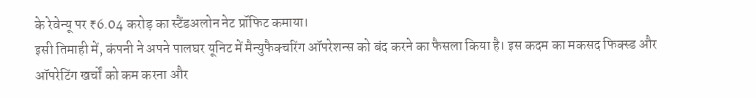के रेवेन्यू पर ₹6.04 करोड़ का स्टैंडअलोन नेट प्रॉफिट कमाया।
इसी तिमाही में, कंपनी ने अपने पालघर यूनिट में मैन्युफैक्चरिंग ऑपरेशन्स को बंद करने का फैसला किया है। इस कदम का मकसद फिक्स्ड और ऑपरेटिंग खर्चों को कम करना और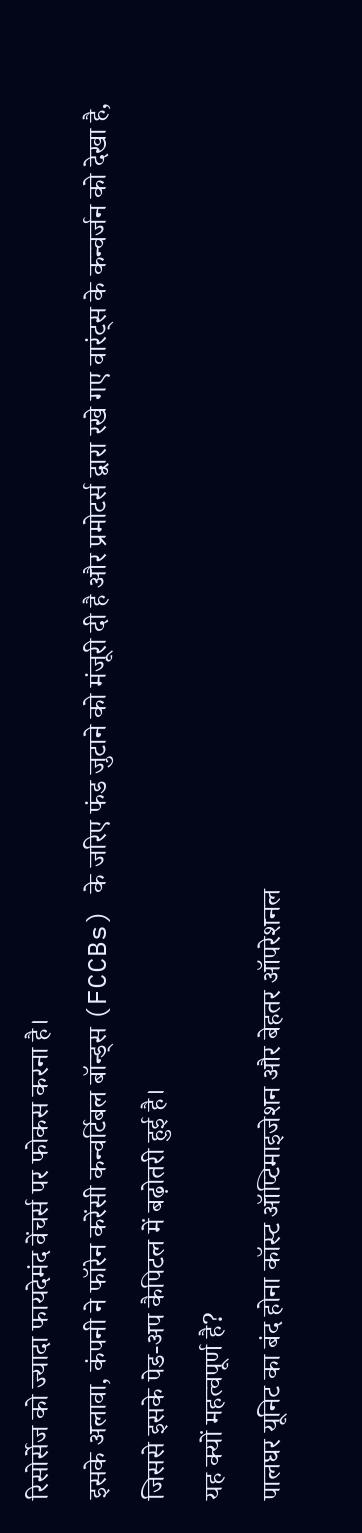रिसोर्सेज को ज्यादा फायदेमंद वेंचर्स पर फोकस करना है।
इसके अलावा, कंपनी ने फॉरेन करेंसी कन्वर्टिबल बॉन्ड्स (FCCBs) के जरिए फंड जुटाने को मंजूरी दी है और प्रमोटर्स द्वारा रखे गए वारंट्स के कन्वर्जन को देखा है, जिससे इसके पेड-अप कैपिटल में बढ़ोतरी हुई है।
यह क्यों महत्वपूर्ण है?
पालघर यूनिट का बंद होना कॉस्ट ऑप्टिमाइजेशन और बेहतर ऑपरेशनल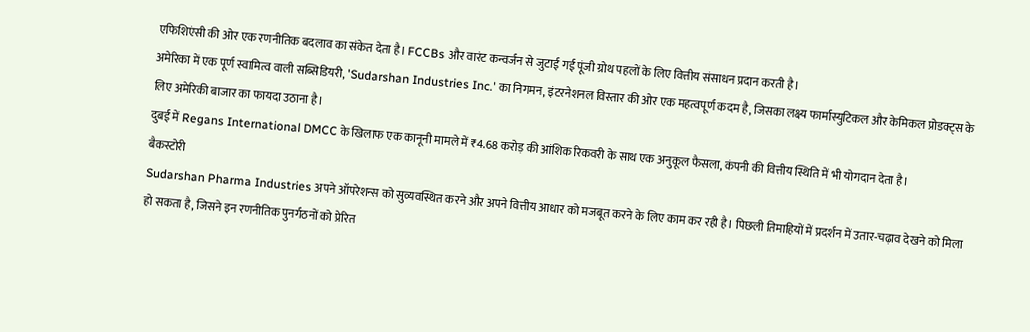एफिशिएंसी की ओर एक रणनीतिक बदलाव का संकेत देता है। FCCBs और वारंट कन्वर्जन से जुटाई गई पूंजी ग्रोथ पहलों के लिए वित्तीय संसाधन प्रदान करती है।
अमेरिका में एक पूर्ण स्वामित्व वाली सब्सिडियरी, 'Sudarshan Industries Inc.' का निगमन, इंटरनेशनल विस्तार की ओर एक महत्वपूर्ण कदम है, जिसका लक्ष्य फार्मास्युटिकल और केमिकल प्रोडक्ट्स के लिए अमेरिकी बाजार का फायदा उठाना है।
दुबई में Regans International DMCC के खिलाफ एक कानूनी मामले में ₹4.68 करोड़ की आंशिक रिकवरी के साथ एक अनुकूल फैसला, कंपनी की वित्तीय स्थिति में भी योगदान देता है।
बैकस्टोरी
Sudarshan Pharma Industries अपने ऑपरेशन्स को सुव्यवस्थित करने और अपने वित्तीय आधार को मजबूत करने के लिए काम कर रही है। पिछली तिमाहियों में प्रदर्शन में उतार-चढ़ाव देखने को मिला हो सकता है, जिसने इन रणनीतिक पुनर्गठनों को प्रेरित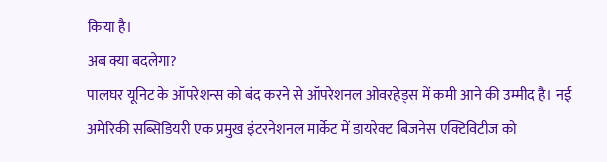किया है।
अब क्या बदलेगा?
पालघर यूनिट के ऑपरेशन्स को बंद करने से ऑपरेशनल ओवरहेड्स में कमी आने की उम्मीद है। नई अमेरिकी सब्सिडियरी एक प्रमुख इंटरनेशनल मार्केट में डायरेक्ट बिजनेस एक्टिविटीज को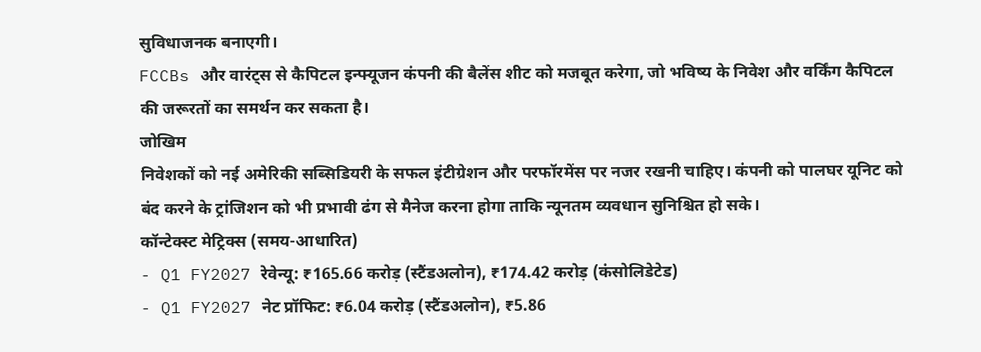सुविधाजनक बनाएगी।
FCCBs और वारंट्स से कैपिटल इन्फ्यूजन कंपनी की बैलेंस शीट को मजबूत करेगा, जो भविष्य के निवेश और वर्किंग कैपिटल की जरूरतों का समर्थन कर सकता है।
जोखिम
निवेशकों को नई अमेरिकी सब्सिडियरी के सफल इंटीग्रेशन और परफॉरमेंस पर नजर रखनी चाहिए। कंपनी को पालघर यूनिट को बंद करने के ट्रांजिशन को भी प्रभावी ढंग से मैनेज करना होगा ताकि न्यूनतम व्यवधान सुनिश्चित हो सके।
कॉन्टेक्स्ट मेट्रिक्स (समय-आधारित)
- Q1 FY2027 रेवेन्यू: ₹165.66 करोड़ (स्टैंडअलोन), ₹174.42 करोड़ (कंसोलिडेटेड)
- Q1 FY2027 नेट प्रॉफिट: ₹6.04 करोड़ (स्टैंडअलोन), ₹5.86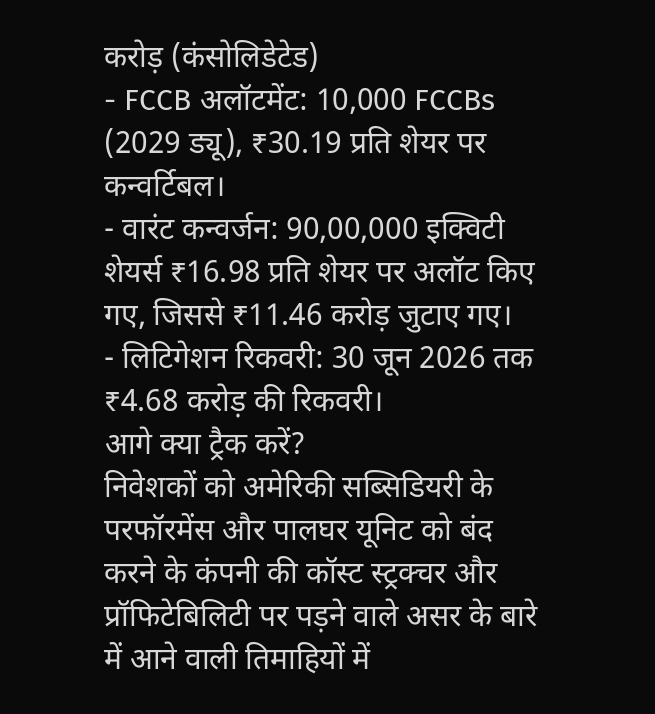करोड़ (कंसोलिडेटेड)
- FCCB अलॉटमेंट: 10,000 FCCBs (2029 ड्यू), ₹30.19 प्रति शेयर पर कन्वर्टिबल।
- वारंट कन्वर्जन: 90,00,000 इक्विटी शेयर्स ₹16.98 प्रति शेयर पर अलॉट किए गए, जिससे ₹11.46 करोड़ जुटाए गए।
- लिटिगेशन रिकवरी: 30 जून 2026 तक ₹4.68 करोड़ की रिकवरी।
आगे क्या ट्रैक करें?
निवेशकों को अमेरिकी सब्सिडियरी के परफॉरमेंस और पालघर यूनिट को बंद करने के कंपनी की कॉस्ट स्ट्रक्चर और प्रॉफिटेबिलिटी पर पड़ने वाले असर के बारे में आने वाली तिमाहियों में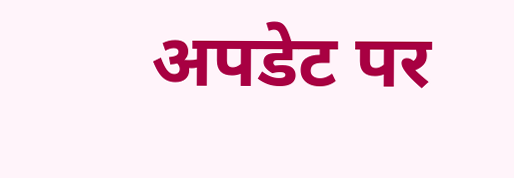अपडेट पर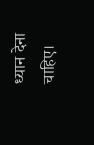ध्यान देना चाहिए।